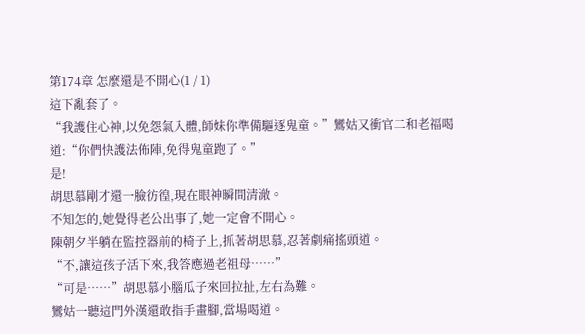第174章 怎麼還是不開心(1 / 1)
這下亂套了。
“我護住心神,以免怨氣入體,師妹你準備驅逐鬼童。”鸞姑又衝官二和老福喝道:“你們快護法佈陣,免得鬼童跑了。”
是!
胡思慕剛才還一臉彷徨,現在眼神瞬間清澈。
不知怎的,她覺得老公出事了,她一定會不開心。
陳朝夕半躺在監控器前的椅子上,抓著胡思慕,忍著劇痛搖頭道。
“不,讓這孩子活下來,我答應過老祖母……”
“可是……”胡思慕小腦瓜子來回拉扯,左右為難。
鸞姑一聽這門外漢還敢指手畫腳,當場喝道。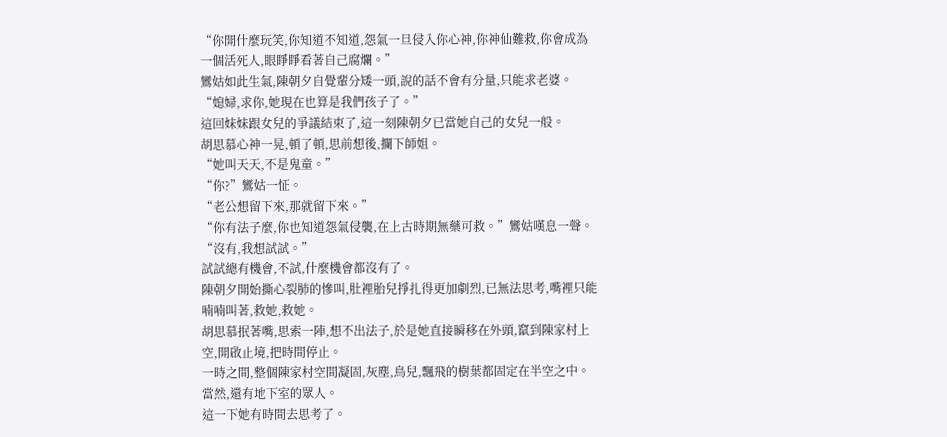“你開什麼玩笑,你知道不知道,怨氣一旦侵入你心神,你神仙難救,你會成為一個活死人,眼睜睜看著自己腐爛。”
鸞姑如此生氣,陳朝夕自覺輩分矮一頭,說的話不會有分量,只能求老婆。
“媳婦,求你,她現在也算是我們孩子了。”
這回妹妹跟女兒的爭議結束了,這一刻陳朝夕已當她自己的女兒一般。
胡思慕心神一晃,頓了頓,思前想後,攔下師姐。
“她叫天天,不是鬼童。”
“你?”鸞姑一怔。
“老公想留下來,那就留下來。”
“你有法子麼,你也知道怨氣侵襲,在上古時期無藥可救。”鸞姑嘆息一聲。
“沒有,我想試試。”
試試總有機會,不試,什麼機會都沒有了。
陳朝夕開始撕心裂肺的慘叫,肚裡胎兒掙扎得更加劇烈,已無法思考,嘴裡只能喃喃叫著,救她,救她。
胡思慕抿著嘴,思索一陣,想不出法子,於是她直接瞬移在外頭,竄到陳家村上空,開啟止境,把時間停止。
一時之間,整個陳家村空間凝固,灰塵,鳥兒,飄飛的樹葉都固定在半空之中。
當然,還有地下室的眾人。
這一下她有時間去思考了。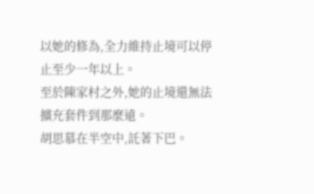以她的修為,全力維持止境可以停止至少一年以上。
至於陳家村之外,她的止境還無法擴充套件到那麼遠。
胡思慕在半空中,託著下巴。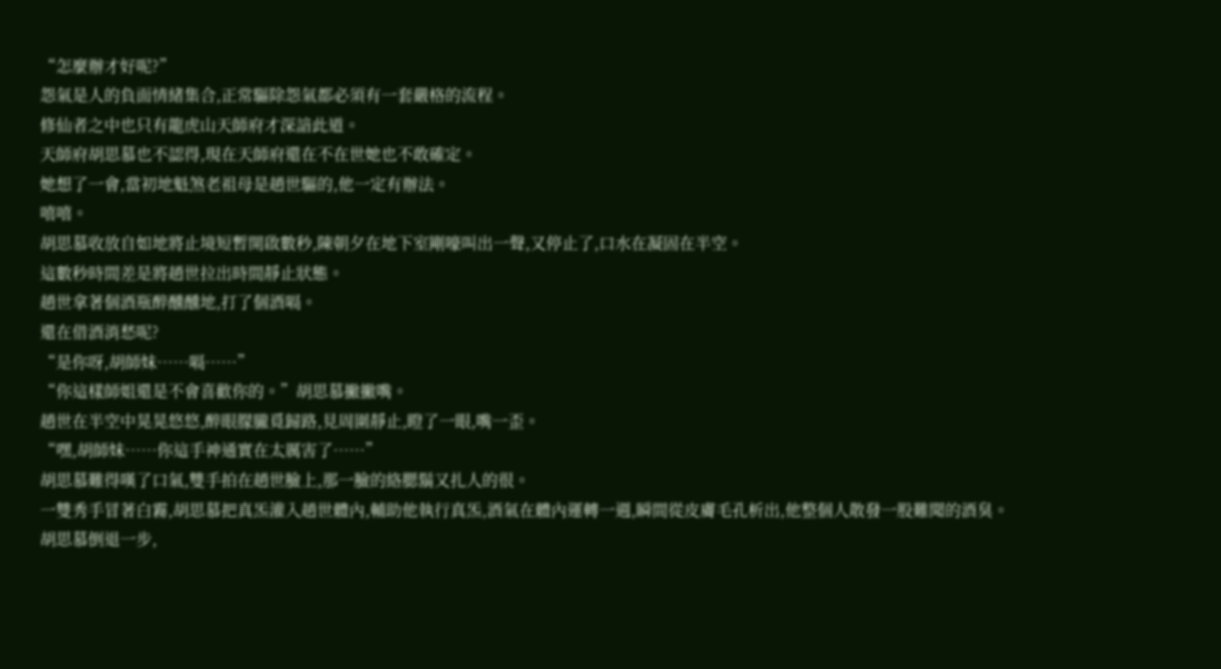“怎麼辦才好呢?”
怨氣是人的負面情緒集合,正常驅除怨氣都必須有一套嚴格的流程。
修仙者之中也只有龍虎山天師府才深諳此道。
天師府胡思慕也不認得,現在天師府還在不在世她也不敢確定。
她想了一會,當初地魁煞老祖母是趙世驅的,他一定有辦法。
嘻嘻。
胡思慕收放自如地將止境短暫開啟數秒,陳朝夕在地下室剛嚎叫出一聲,又停止了,口水在凝固在半空。
這數秒時間差是將趙世拉出時間靜止狀態。
趙世拿著個酒瓶醉醺醺地,打了個酒嗝。
還在借酒消愁呢?
“是你呀,胡師妹……嗝……”
“你這樣師姐還是不會喜歡你的。”胡思慕撇撇嘴。
趙世在半空中晃晃悠悠,醉眼朦朧覓歸路,見周圍靜止,瞪了一眼,嘴一歪。
“嘿,胡師妹……你這手神通實在太厲害了……”
胡思慕難得嘆了口氣,雙手拍在趙世臉上,那一臉的絡腮鬍又扎人的很。
一雙秀手冒著白霧,胡思慕把真炁灌入趙世體內,輔助他執行真炁,酒氣在體內運轉一週,瞬間從皮膚毛孔析出,他整個人散發一股難聞的酒臭。
胡思慕倒退一步,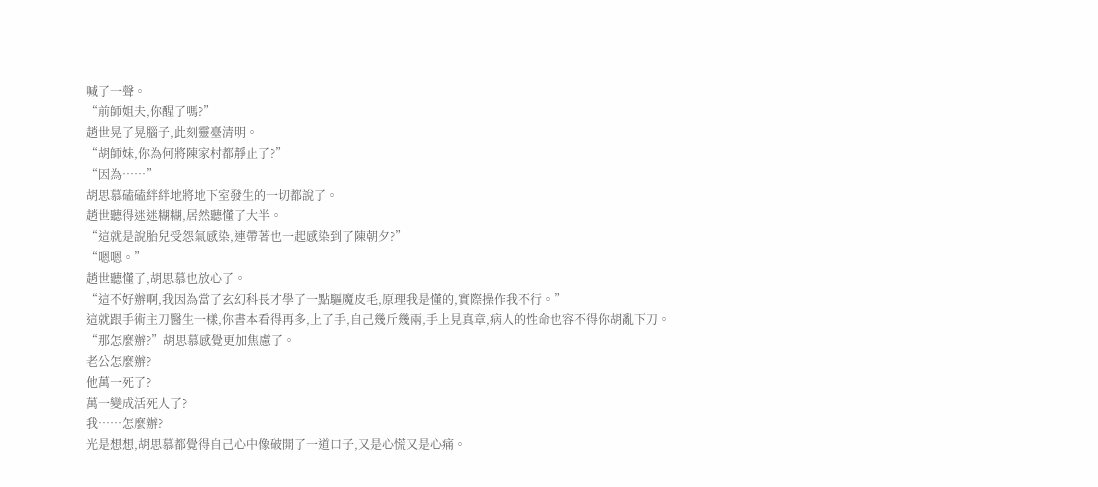喊了一聲。
“前師姐夫,你醒了嗎?”
趙世晃了晃腦子,此刻靈臺清明。
“胡師妹,你為何將陳家村都靜止了?”
“因為……”
胡思慕磕磕絆絆地將地下室發生的一切都說了。
趙世聽得迷迷糊糊,居然聽懂了大半。
“這就是說胎兒受怨氣感染,連帶著也一起感染到了陳朝夕?”
“嗯嗯。”
趙世聽懂了,胡思慕也放心了。
“這不好辦啊,我因為當了玄幻科長才學了一點驅魔皮毛,原理我是懂的,實際操作我不行。”
這就跟手術主刀醫生一樣,你書本看得再多,上了手,自己幾斤幾兩,手上見真章,病人的性命也容不得你胡亂下刀。
“那怎麼辦?”胡思慕感覺更加焦慮了。
老公怎麼辦?
他萬一死了?
萬一變成活死人了?
我……怎麼辦?
光是想想,胡思慕都覺得自己心中像破開了一道口子,又是心慌又是心痛。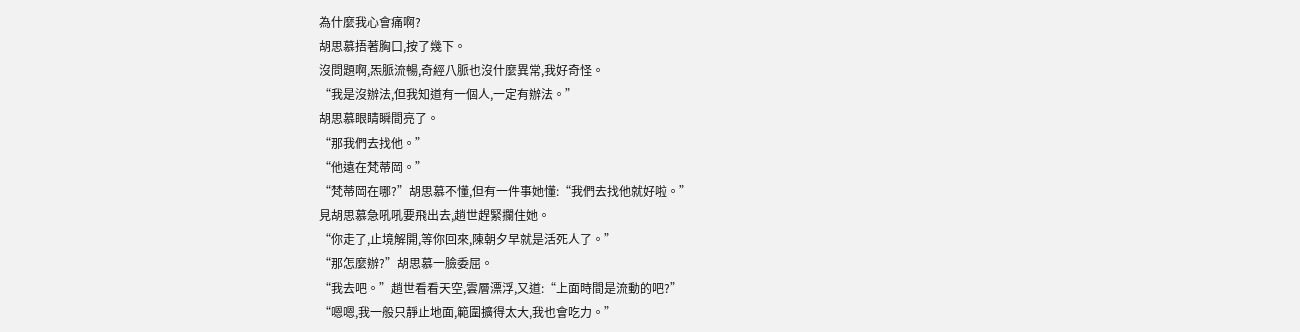為什麼我心會痛啊?
胡思慕捂著胸口,按了幾下。
沒問題啊,炁脈流暢,奇經八脈也沒什麼異常,我好奇怪。
“我是沒辦法,但我知道有一個人,一定有辦法。”
胡思慕眼睛瞬間亮了。
“那我們去找他。”
“他遠在梵蒂岡。”
“梵蒂岡在哪?”胡思慕不懂,但有一件事她懂:“我們去找他就好啦。”
見胡思慕急吼吼要飛出去,趙世趕緊攔住她。
“你走了,止境解開,等你回來,陳朝夕早就是活死人了。”
“那怎麼辦?”胡思慕一臉委屈。
“我去吧。”趙世看看天空,雲層漂浮,又道:“上面時間是流動的吧?”
“嗯嗯,我一般只靜止地面,範圍擴得太大,我也會吃力。”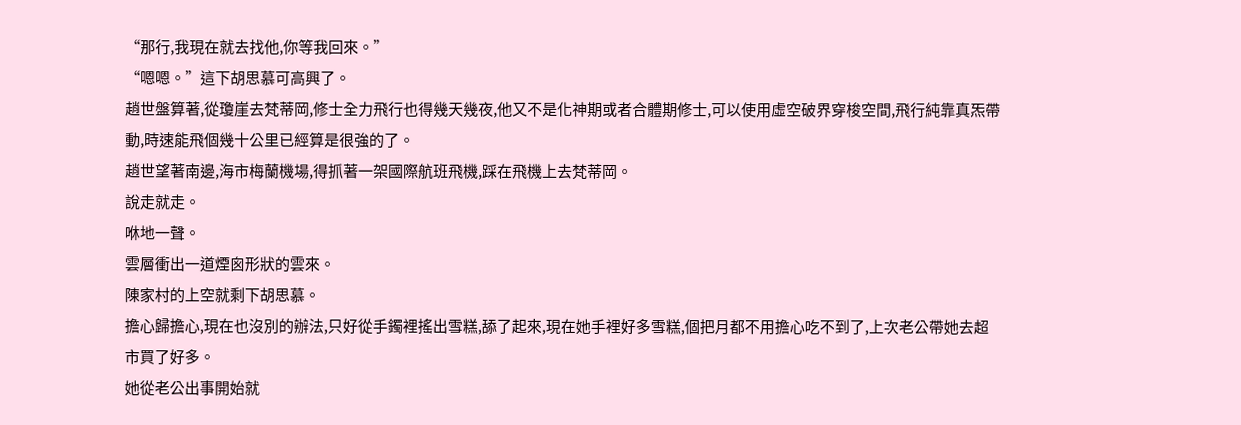“那行,我現在就去找他,你等我回來。”
“嗯嗯。”這下胡思慕可高興了。
趙世盤算著,從瓊崖去梵蒂岡,修士全力飛行也得幾天幾夜,他又不是化神期或者合體期修士,可以使用虛空破界穿梭空間,飛行純靠真炁帶動,時速能飛個幾十公里已經算是很強的了。
趙世望著南邊,海市梅蘭機場,得抓著一架國際航班飛機,踩在飛機上去梵蒂岡。
說走就走。
咻地一聲。
雲層衝出一道煙囪形狀的雲來。
陳家村的上空就剩下胡思慕。
擔心歸擔心,現在也沒別的辦法,只好從手鐲裡搖出雪糕,舔了起來,現在她手裡好多雪糕,個把月都不用擔心吃不到了,上次老公帶她去超市買了好多。
她從老公出事開始就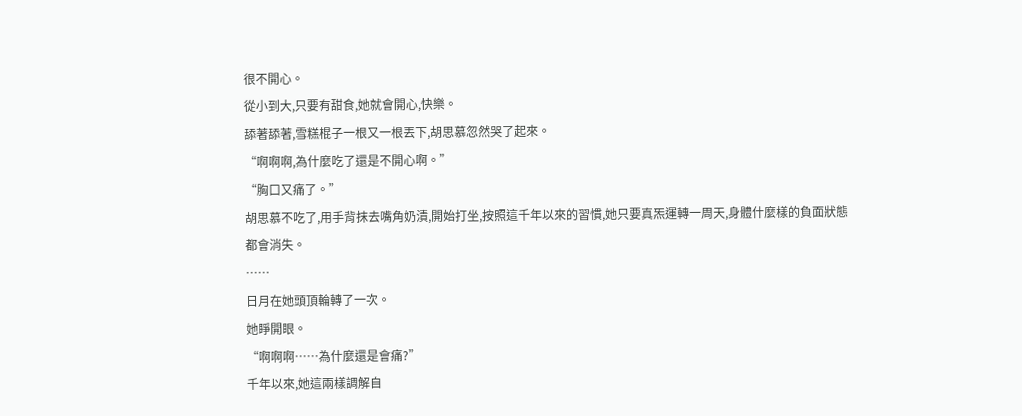很不開心。
從小到大,只要有甜食,她就會開心,快樂。
舔著舔著,雪糕棍子一根又一根丟下,胡思慕忽然哭了起來。
“啊啊啊,為什麼吃了還是不開心啊。”
“胸口又痛了。”
胡思慕不吃了,用手背抹去嘴角奶漬,開始打坐,按照這千年以來的習慣,她只要真炁運轉一周天,身體什麼樣的負面狀態都會消失。
……
日月在她頭頂輪轉了一次。
她睜開眼。
“啊啊啊……為什麼還是會痛?”
千年以來,她這兩樣調解自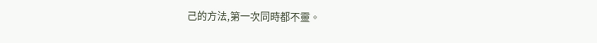己的方法,第一次同時都不靈。